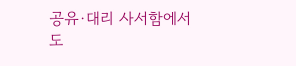공유·대리 사서함에서도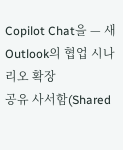Copilot Chat을 — 새 Outlook의 협업 시나리오 확장
공유 사서함(Shared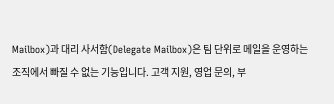Mailbox)과 대리 사서함(Delegate Mailbox)은 팀 단위로 메일을 운영하는 조직에서 빠질 수 없는 기능입니다. 고객 지원, 영업 문의, 부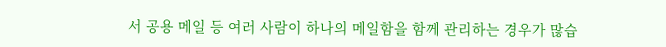서 공용 메일 등 여러 사람이 하나의 메일함을 함께 관리하는 경우가 많습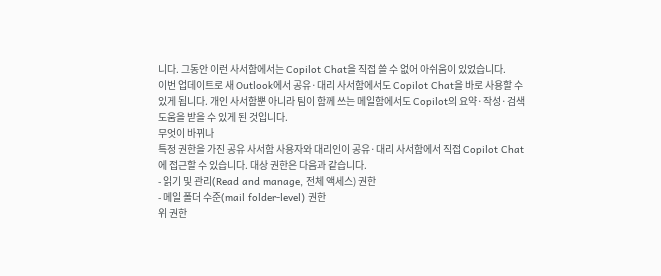니다. 그동안 이런 사서함에서는 Copilot Chat을 직접 쓸 수 없어 아쉬움이 있었습니다.
이번 업데이트로 새 Outlook에서 공유·대리 사서함에서도 Copilot Chat을 바로 사용할 수 있게 됩니다. 개인 사서함뿐 아니라 팀이 함께 쓰는 메일함에서도 Copilot의 요약·작성·검색 도움을 받을 수 있게 된 것입니다.
무엇이 바뀌나
특정 권한을 가진 공유 사서함 사용자와 대리인이 공유·대리 사서함에서 직접 Copilot Chat에 접근할 수 있습니다. 대상 권한은 다음과 같습니다.
- 읽기 및 관리(Read and manage, 전체 액세스) 권한
- 메일 폴더 수준(mail folder-level) 권한
위 권한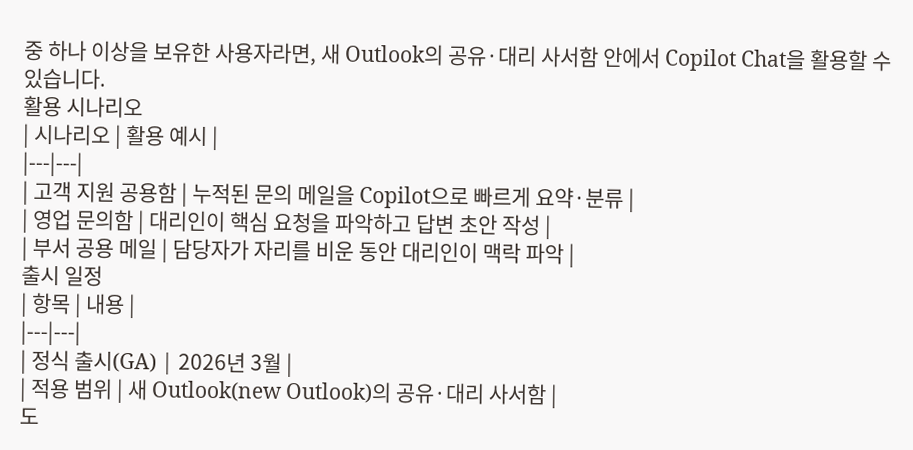중 하나 이상을 보유한 사용자라면, 새 Outlook의 공유·대리 사서함 안에서 Copilot Chat을 활용할 수 있습니다.
활용 시나리오
| 시나리오 | 활용 예시 |
|---|---|
| 고객 지원 공용함 | 누적된 문의 메일을 Copilot으로 빠르게 요약·분류 |
| 영업 문의함 | 대리인이 핵심 요청을 파악하고 답변 초안 작성 |
| 부서 공용 메일 | 담당자가 자리를 비운 동안 대리인이 맥락 파악 |
출시 일정
| 항목 | 내용 |
|---|---|
| 정식 출시(GA) | 2026년 3월 |
| 적용 범위 | 새 Outlook(new Outlook)의 공유·대리 사서함 |
도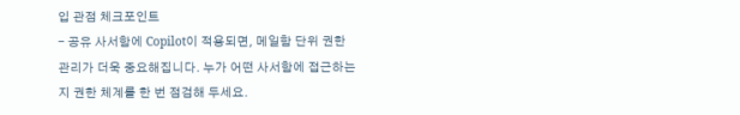입 관점 체크포인트
- 공유 사서함에 Copilot이 적용되면, 메일함 단위 권한 관리가 더욱 중요해집니다. 누가 어떤 사서함에 접근하는지 권한 체계를 한 번 점검해 두세요.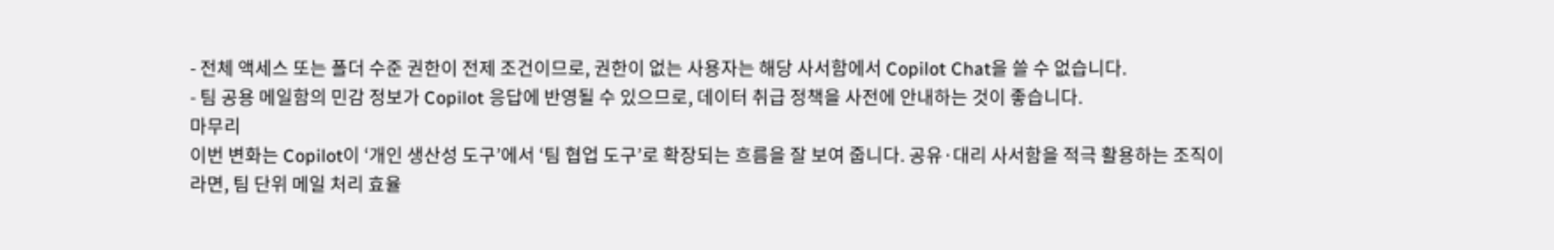- 전체 액세스 또는 폴더 수준 권한이 전제 조건이므로, 권한이 없는 사용자는 해당 사서함에서 Copilot Chat을 쓸 수 없습니다.
- 팀 공용 메일함의 민감 정보가 Copilot 응답에 반영될 수 있으므로, 데이터 취급 정책을 사전에 안내하는 것이 좋습니다.
마무리
이번 변화는 Copilot이 ‘개인 생산성 도구’에서 ‘팀 협업 도구’로 확장되는 흐름을 잘 보여 줍니다. 공유·대리 사서함을 적극 활용하는 조직이라면, 팀 단위 메일 처리 효율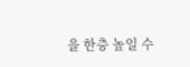을 한층 높일 수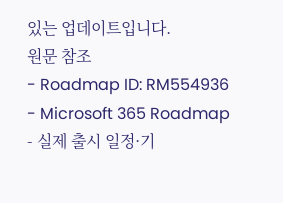있는 업데이트입니다.
원문 참조
- Roadmap ID: RM554936
- Microsoft 365 Roadmap
- 실제 출시 일정·기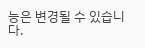능은 변경될 수 있습니다.